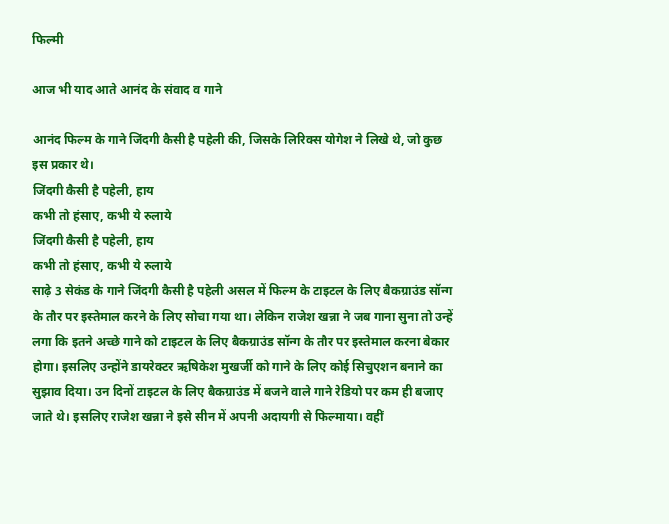फिल्मी

आज भी याद आते आनंद के संवाद व गाने

आनंद फिल्म के गाने जिंदगी कैसी है पहेली की, जिसके लिरिक्स योगेश ने लिखे थे, जो कुछ इस प्रकार थे।
जिंदगी कैसी है पहेली, हाय
कभी तो हंसाए, कभी ये रुलाये
जिंदगी कैसी है पहेली, हाय
कभी तो हंसाए, कभी ये रुलाये
साढ़े 3 सेकंड के गाने जिंदगी कैसी है पहेली असल में फिल्म के टाइटल के लिए बैकग्राउंड सॉन्ग के तौर पर इस्तेमाल करने के लिए सोचा गया था। लेकिन राजेश खन्ना ने जब गाना सुना तो उन्हें लगा कि इतने अच्छे गाने को टाइटल के लिए बैकग्राउंड सॉन्ग के तौर पर इस्तेमाल करना बेकार होगा। इसलिए उन्होंने डायरेक्टर ऋषिकेश मुखर्जी को गाने के लिए कोई सिचुएशन बनाने का सुझाव दिया। उन दिनों टाइटल के लिए बैकग्राउंड में बजने वाले गाने रेडियो पर कम ही बजाए जाते थे। इसलिए राजेश खन्ना ने इसे सीन में अपनी अदायगी से फिल्माया। वहीं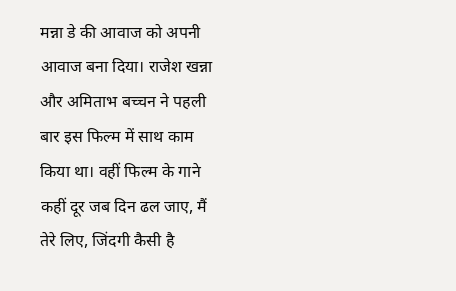मन्ना डे की आवाज को अपनी आवाज बना दिया। राजेश खन्ना और अमिताभ बच्चन ने पहली बार इस फिल्म में साथ काम किया था। वहीं फिल्म के गाने कहीं दूर जब दिन ढल जाए, मैं तेरे लिए, जिंदगी कैसी है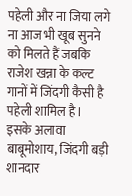पहेली और ना जिया लगे ना आज भी खूब सुनने को मिलते हैं जबकि राजेश खन्ना के कल्ट गानों में जिंदगी कैसी है पहेली शामिल है।
इसके अलावा बाबूमोशाय, जिंदगी बड़ी शानदार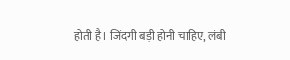होती है। जिंदगी बड़ी होनी चाहिए, लंबी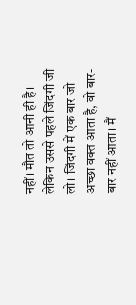नहीं। मौत तो आनी ही है। लेकिन उससे पहले जिंदगी जी लो। जिंदगी में एक बार जो अच्छा वक्त आता है, वो बार-बार नहीं आता। मैं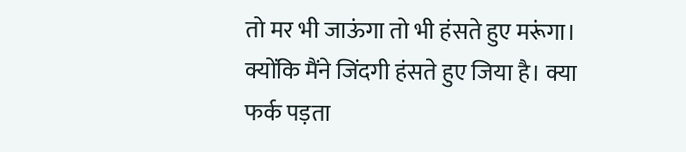तो मर भी जाऊंगा तो भी हंसते हुए मरूंगा। क्योंकि मैंने जिंदगी हंसते हुए जिया है। क्या फर्क पड़ता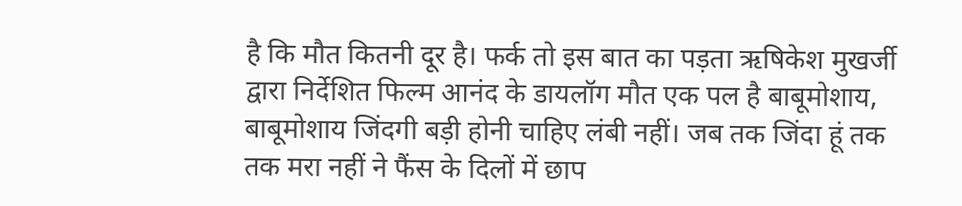है कि मौत कितनी दूर है। फर्क तो इस बात का पड़ता ऋषिकेश मुखर्जी द्वारा निर्देशित फिल्म आनंद के डायलॉग मौत एक पल है बाबूमोशाय, बाबूमोशाय जिंदगी बड़ी होनी चाहिए लंबी नहीं। जब तक जिंदा हूं तक तक मरा नहीं ने फैंस के दिलों में छाप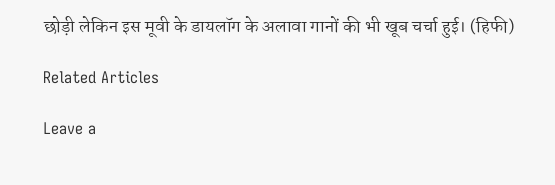छोड़ी लेकिन इस मूवी के डायलॉग के अलावा गानों की भी खूब चर्चा हुई। (हिफी)

Related Articles

Leave a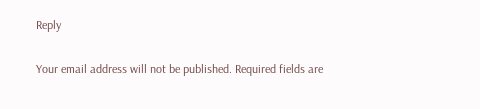Reply

Your email address will not be published. Required fields are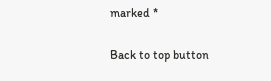marked *

Back to top button